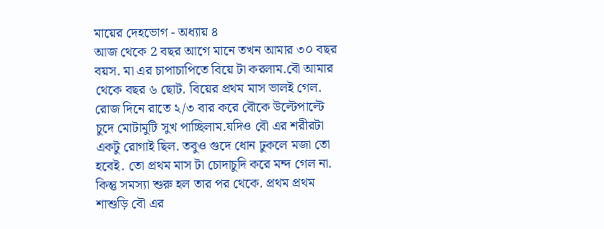মায়ের দেহভোগ - অধ্যায় ৪
আজ থেকে 2 বছর আগে মানে তখন আমার ৩০ বছর বয়স. মা এর চাপাচাপিতে বিয়ে টা করলাম.বৌ আমার থেকে বছর ৬ ছোট. বিয়ের প্রথম মাস ভালই গেল. রোজ দিনে রাতে ২/৩ বার করে বৌকে উল্টেপাল্টে চুদে মোটামুটি সুখ পাচ্ছিলাম.যদিও বৌ এর শরীরটা একটু রোগাই ছিল. তবুও গুদে ধোন ঢুকলে মজা তো হবেই. তো প্রথম মাস টা চোদাচুদি করে মন্দ গেল না. কিন্তু সমস্যা শুরু হল তার পর থেকে. প্রথম প্রথম শাশুড়ি বৌ এর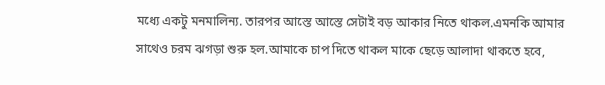মধ্যে একটু মনমালিন্য. তারপর আস্তে আস্তে সেটাই বড় আকার নিতে থাকল.এমনকি আমার সাথেও চরম ঝগড়া শুরু হল.আমাকে চাপ দিতে থাকল মাকে ছেড়ে আলাদা থাকতে হবে,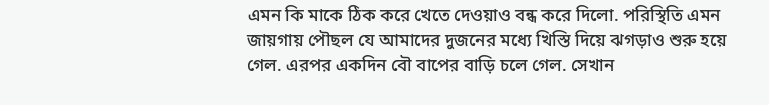এমন কি মাকে ঠিক করে খেতে দেওয়াও বন্ধ করে দিলো. পরিস্থিতি এমন জায়গায় পৌছল যে আমাদের দুজনের মধ্যে খিস্তি দিয়ে ঝগড়াও শুরু হয়ে গেল. এরপর একদিন বৌ বাপের বাড়ি চলে গেল. সেখান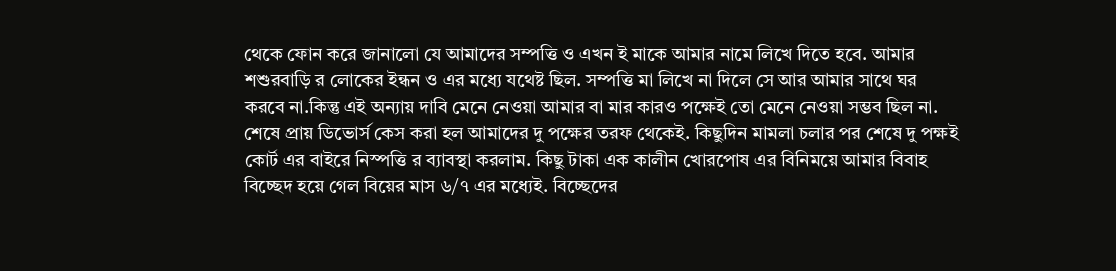থেকে ফোন করে জানালো যে আমাদের সম্পত্তি ও এখন ই মাকে আমার নামে লিখে দিতে হবে. আমার শশুরবাড়ি র লোকের ইন্ধন ও এর মধ্যে যথেষ্ট ছিল. সম্পত্তি মা লিখে না দিলে সে আর আমার সাথে ঘর করবে না.কিন্তু এই অন্যায় দাবি মেনে নেওয়া আমার বা মার কারও পক্ষেই তো মেনে নেওয়া সম্ভব ছিল না. শেষে প্রায় ডিভোর্স কেস করা হল আমাদের দু পক্ষের তরফ থেকেই. কিছুদিন মামলা চলার পর শেষে দু পক্ষই কোর্ট এর বাইরে নিস্পত্তি র ব্যাবস্থা করলাম. কিছু টাকা এক কালীন খোরপোষ এর বিনিময়ে আমার বিবাহ বিচ্ছেদ হয়ে গেল বিয়ের মাস ৬/৭ এর মধ্যেই. বিচ্ছেদের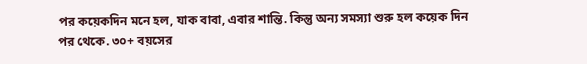পর কয়েকদিন মনে হল, যাক বাবা, এবার শান্তি. কিন্তু অন্য সমস্যা শুরু হল কয়েক দিন পর থেকে. ৩০+ বয়সের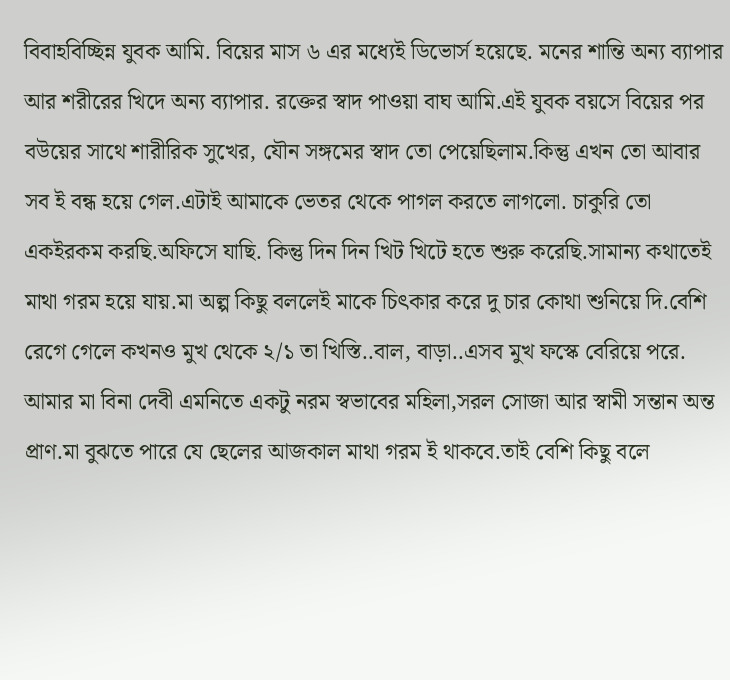বিবাহবিচ্ছিন্ন যুবক আমি. বিয়ের মাস ৬ এর মধ্যেই ডিভোর্স হয়েছে. মনের শান্তি অন্য ব্যাপার আর শরীরের খিদে অন্য ব্যাপার. রক্তের স্বাদ পাওয়া বাঘ আমি.এই যুবক বয়সে বিয়ের পর বউয়ের সাথে শারীরিক সুখের, যৌন সঙ্গমের স্বাদ তো পেয়েছিলাম.কিন্তু এখন তো আবার সব ই বন্ধ হয়ে গেল.এটাই আমাকে ভেতর থেকে পাগল করতে লাগলো. চাকুরি তো একইরকম করছি.অফিসে যাছি. কিন্তু দিন দিন খিট খিটে হতে শুরু করেছি.সামান্য কথাতেই মাথা গরম হয়ে যায়.মা অল্প কিছু বললেই মাকে চিৎকার করে দু চার কোথা শুনিয়ে দি.বেশি রেগে গেলে কখনও মুখ থেকে ২/১ তা খিস্তি..বাল, বাড়া..এসব মুখ ফস্কে বেরিয়ে পরে. আমার মা বিনা দেবী এমনিতে একটু নরম স্বভাবের মহিলা,সরল সোজা আর স্বামী সন্তান অন্ত প্রাণ.মা বুঝতে পারে যে ছেলের আজকাল মাথা গরম ই থাকবে.তাই বেশি কিছু বলে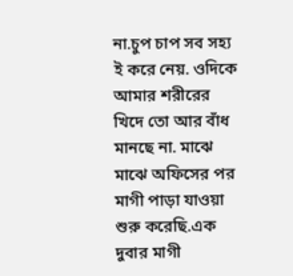না.চুপ চাপ সব সহ্য ই করে নেয়. ওদিকে আমার শরীরের খিদে তো আর বাঁধ মানছে না. মাঝে মাঝে অফিসের পর মাগী পাড়া যাওয়া শুরু করেছি.এক দুবার মাগী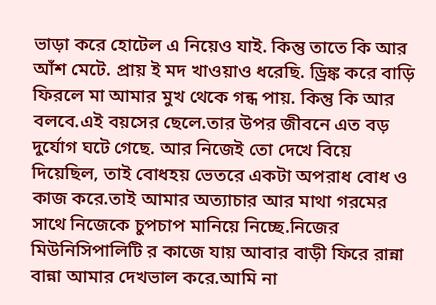ভাড়া করে হোটেল এ নিয়েও যাই. কিন্তু তাতে কি আর আঁশ মেটে. প্রায় ই মদ খাওয়াও ধরেছি. ড্রিঙ্ক করে বাড়ি ফিরলে মা আমার মুখ থেকে গন্ধ পায়. কিন্তু কি আর বলবে.এই বয়সের ছেলে.তার উপর জীবনে এত বড় দুর্যোগ ঘটে গেছে. আর নিজেই তো দেখে বিয়ে দিয়েছিল, তাই বোধহয় ভেতরে একটা অপরাধ বোধ ও কাজ করে.তাই আমার অত্যাচার আর মাথা গরমের সাথে নিজেকে চুপচাপ মানিয়ে নিচ্ছে.নিজের মিউনিসিপালিটি র কাজে যায় আবার বাড়ী ফিরে রান্না বান্না আমার দেখভাল করে.আমি না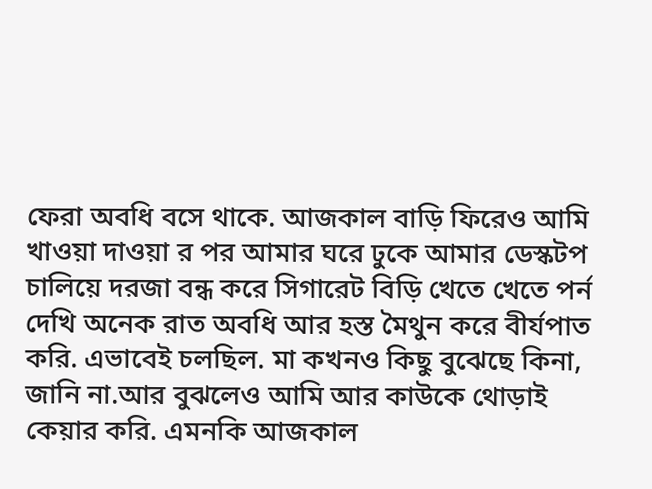ফেরা অবধি বসে থাকে. আজকাল বাড়ি ফিরেও আমি খাওয়া দাওয়া র পর আমার ঘরে ঢুকে আমার ডেস্কটপ চালিয়ে দরজা বন্ধ করে সিগারেট বিড়ি খেতে খেতে পর্ন দেখি অনেক রাত অবধি আর হস্ত মৈথুন করে বীর্যপাত করি. এভাবেই চলছিল. মা কখনও কিছু বুঝেছে কিনা, জানি না.আর বুঝলেও আমি আর কাউকে থোড়াই কেয়ার করি. এমনকি আজকাল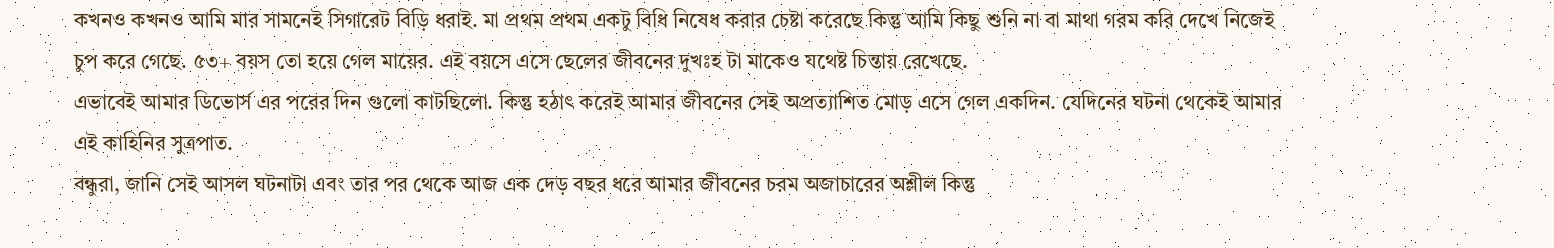কখনও কখনও আমি মার সামনেই সিগারেট বিড়ি ধরাই. মা প্রথম প্রথম একটু বিধি নিষেধ করার চেষ্টা করেছে কিন্তু আমি কিছু শুনি না বা মাথা গরম করি দেখে নিজেই চুপ করে গেছে. ৫৩+ বয়স তো হয়ে গেল মায়ের. এই বয়সে এসে ছেলের জীবনের দুখঃহ টা মাকেও যথেষ্ট চিন্তায় রেখেছে.
এভাবেই আমার ডিভোর্স এর পরের দিন গুলো কাটছিলো. কিন্তু হঠাৎ করেই আমার জীবনের সেই অপ্রত্যাশিত মোড় এসে গেল একদিন. যেদিনের ঘটনা থেকেই আমার এই কাহিনির সুত্রপাত.
বন্ধুরা, জানি সেই আসল ঘটনাটা এবং তার পর থেকে আজ এক দেড় বছর ধরে আমার জীবনের চরম অজাচারের অশ্লীল কিন্তু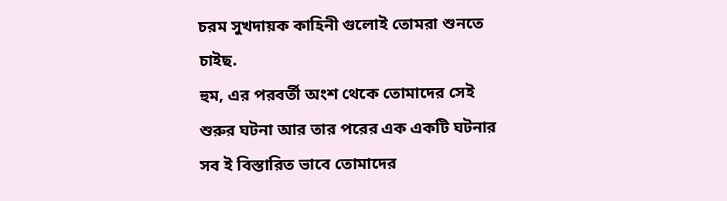চরম সুখদায়ক কাহিনী গুলোই তোমরা শুনতে চাইছ.
হুম, এর পরবর্তী অংশ থেকে তোমাদের সেই শুরুর ঘটনা আর তার পরের এক একটি ঘটনার সব ই বিস্তারিত ভাবে তোমাদের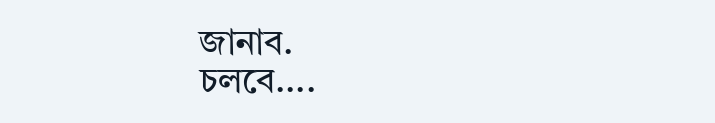জানাব.
চলবে....